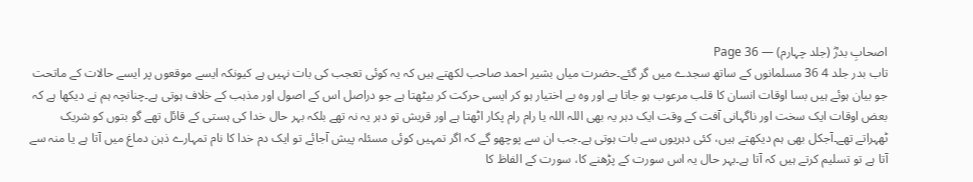اصحابِ بدرؓ (جلد چہارم) — Page 36
تاب بدر جلد 4 36 مسلمانوں کے ساتھ سجدے میں گر گئے۔حضرت میاں بشیر احمد صاحب لکھتے ہیں کہ یہ کوئی تعجب کی بات نہیں ہے کیونکہ ایسے موقعوں پر ایسے حالات کے ماتحت جو بیان ہوئے ہیں بسا اوقات انسان کا قلب مرعوب ہو جاتا ہے اور وہ بے اختیار ہو کر ایسی حرکت کر بیٹھتا ہے جو دراصل اس کے اصول اور مذہب کے خلاف ہوتی ہے۔چنانچہ ہم نے دیکھا ہے کہ بعض اوقات ایک سخت اور ناگہانی آفت کے وقت ایک دہر یہ بھی اللہ اللہ یا رام رام پکار اٹھتا ہے اور قریش تو دہر یہ نہ تھے بلکہ بہر حال خدا کی ہستی کے قائل تھے گو بتوں کو شریک ٹھہراتے تھے۔آجکل بھی ہم دیکھتے ہیں، کئی دہریوں سے بات ہوتی ہے۔جب ان سے پوچھو گے کہ اگر تمہیں کوئی مسئلہ پیش آجائے تو ایک دم خدا کا نام تمہارے ذہن دماغ میں آتا ہے یا منہ سے آتا ہے تو تسلیم کرتے ہیں کہ آتا ہے۔بہر حال یہ اس سورت کے پڑھنے کا، سورت کے الفاظ کا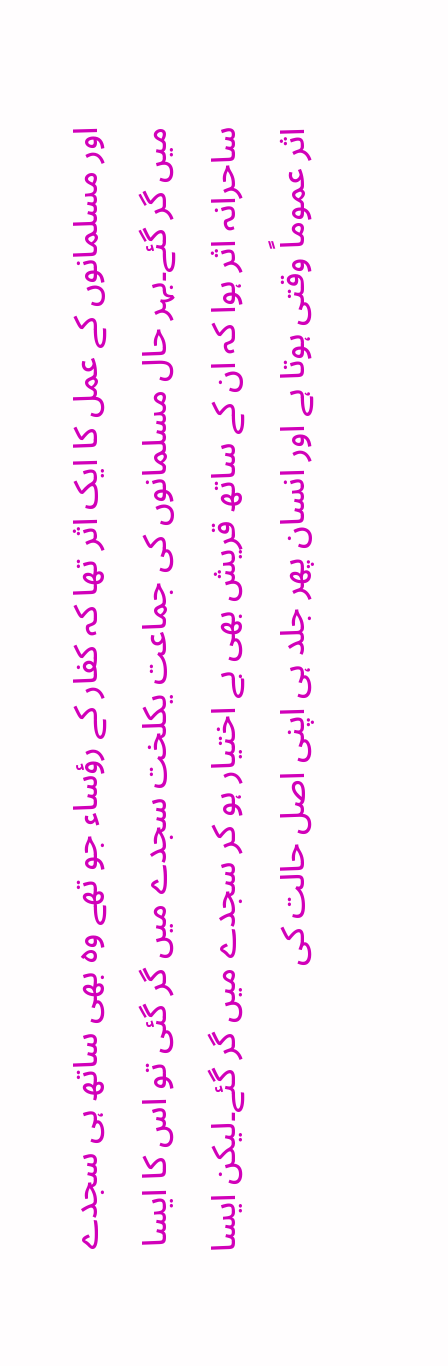اور مسلمانوں کے عمل کا ایک اثر تھا کہ کفار کے رؤساء جو تھے وہ بھی ساتھ ہی سجدے میں گر گئے۔بہر حال مسلمانوں کی جماعت یکلخت سجدے میں گر گئی تو اس کا ایسا ساحرانہ اثر ہوا کہ ان کے ساتھ قریش بھی بے اختیار ہو کر سجدے میں گر گئے۔لیکن ایسا اثر عموماً وقتی ہوتا ہے اور انسان پھر جلد ہی اپنی اصل حالت کی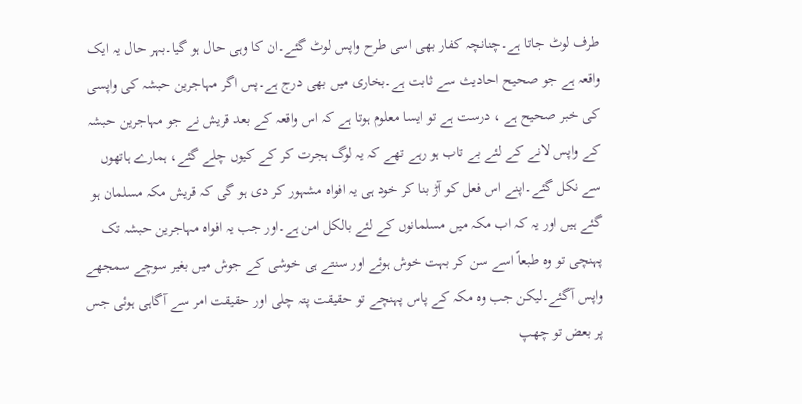طرف لوٹ جاتا ہے۔چنانچہ کفار بھی اسی طرح واپس لوٹ گئے۔ان کا وہی حال ہو گیا۔بہر حال یہ ایک واقعہ ہے جو صحیح احادیث سے ثابت ہے۔بخاری میں بھی درج ہے۔پس اگر مہاجرین حبشہ کی واپسی کی خبر صحیح ہے ، درست ہے تو ایسا معلوم ہوتا ہے کہ اس واقعہ کے بعد قریش نے جو مہاجرین حبشہ کے واپس لانے کے لئے بے تاب ہو رہے تھے کہ یہ لوگ ہجرت کر کے کیوں چلے گئے، ہمارے ہاتھوں سے نکل گئے۔اپنے اس فعل کو آڑ بنا کر خود ہی یہ افواہ مشہور کر دی ہو گی کہ قریش مکہ مسلمان ہو گئے ہیں اور یہ کہ اب مکہ میں مسلمانوں کے لئے بالکل امن ہے۔اور جب یہ افواہ مہاجرین حبشہ تک پہنچی تو وہ طبعاً اسے سن کر بہت خوش ہوئے اور سنتے ہی خوشی کے جوش میں بغیر سوچے سمجھے واپس آگئے۔لیکن جب وہ مکہ کے پاس پہنچے تو حقیقت پتہ چلی اور حقیقت امر سے آگاہی ہوئی جس پر بعض تو چھپ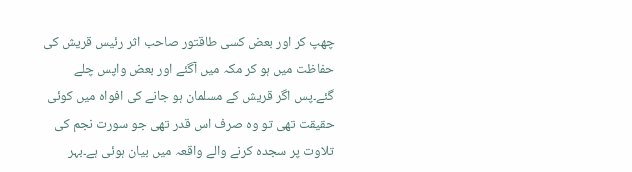چھپ کر اور بعض کسی طاقتور صاحب اثر رئیس قریش کی حفاظت میں ہو کر مکہ میں آگئے اور بعض واپس چلے گئے۔پس اگر قریش کے مسلمان ہو جانے کی افواہ میں کوئی حقیقت تھی تو وہ صرف اس قدر تھی جو سورت نجم کی تلاوت پر سجدہ کرنے والے واقعہ میں بیان ہوئی ہے۔بہر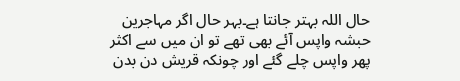حال اللہ بہتر جانتا ہے۔بہر حال اگر مہاجرین حبشہ واپس آئے بھی تھے تو ان میں سے اکثر پھر واپس چلے گئے اور چونکہ قریش دن بدن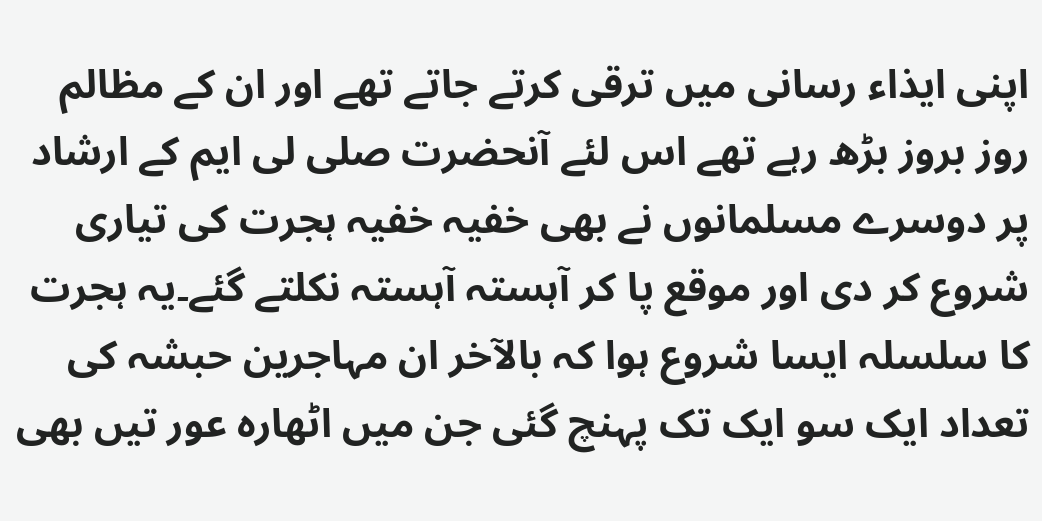اپنی ایذاء رسانی میں ترقی کرتے جاتے تھے اور ان کے مظالم روز بروز بڑھ رہے تھے اس لئے آنحضرت صلی لی ایم کے ارشاد پر دوسرے مسلمانوں نے بھی خفیہ خفیہ ہجرت کی تیاری شروع کر دی اور موقع پا کر آہستہ آہستہ نکلتے گئے۔یہ ہجرت کا سلسلہ ایسا شروع ہوا کہ بالآخر ان مہاجرین حبشہ کی تعداد ایک سو ایک تک پہنچ گئی جن میں اٹھارہ عور تیں بھی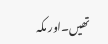تھیں۔اور مکہ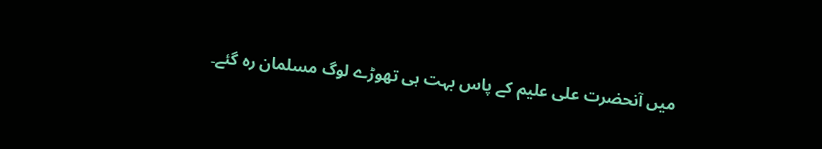میں آنحضرت علی علیم کے پاس بہت ہی تھوڑے لوگ مسلمان رہ گئے۔